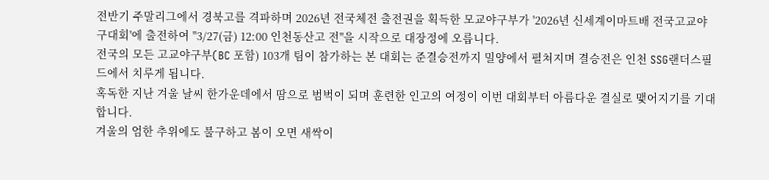전반기 주말리그에서 경북고를 격파하며 2026년 전국체전 출전권을 획득한 모교야구부가 '2026년 신세계이마트배 전국고교야구대회'에 출전하여 "3/27(금) 12:00 인천동산고 전"을 시작으로 대장정에 오릅니다.
전국의 모든 고교야구부(BC 포함) 103개 팀이 참가하는 본 대회는 준결승전까지 밀양에서 펼쳐지며 결승전은 인천 SSG랜더스필드에서 치루게 됩니다.
혹독한 지난 겨울 날씨 한가운데에서 땀으로 범벅이 되며 훈련한 인고의 여정이 이번 대회부터 아름다운 결실로 맺어지기를 기대합니다.
겨울의 엄한 추위에도 불구하고 봄이 오면 새싹이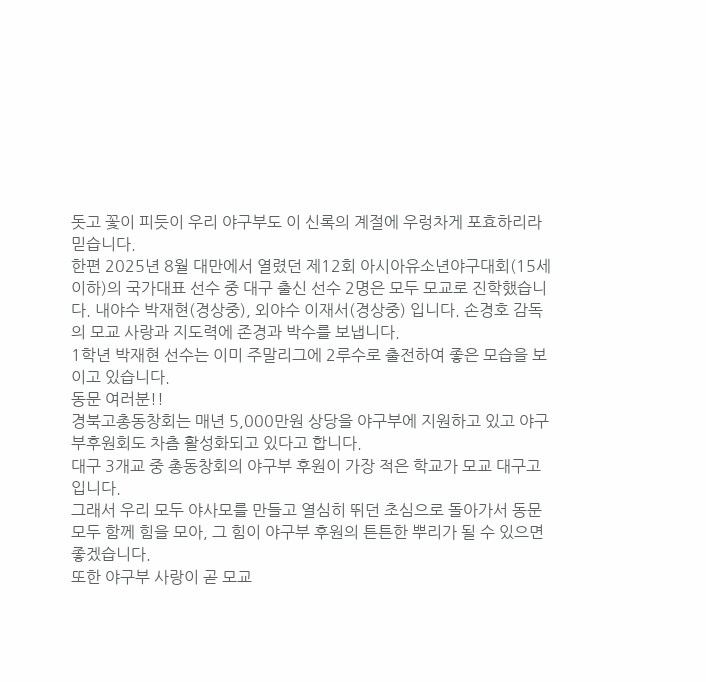돗고 꽃이 피듯이 우리 야구부도 이 신록의 계절에 우렁차게 포효하리라 믿습니다.
한편 2025년 8월 대만에서 열렸던 제12회 아시아유소년야구대회(15세 이하)의 국가대표 선수 중 대구 출신 선수 2명은 모두 모교로 진학했습니다. 내야수 박재현(경상중), 외야수 이재서(경상중) 입니다. 손경호 감독의 모교 사랑과 지도력에 존경과 박수를 보냅니다.
1학년 박재현 선수는 이미 주말리그에 2루수로 출전하여 좋은 모습을 보이고 있습니다.
동문 여러분!!
경북고총동창회는 매년 5,000만원 상당을 야구부에 지원하고 있고 야구부후원회도 차츰 활성화되고 있다고 합니다.
대구 3개교 중 총동창회의 야구부 후원이 가장 적은 학교가 모교 대구고입니다.
그래서 우리 모두 야사모를 만들고 열심히 뛰던 초심으로 돌아가서 동문 모두 함께 힘을 모아, 그 힘이 야구부 후원의 튼튼한 뿌리가 될 수 있으면 좋겠습니다.
또한 야구부 사랑이 곧 모교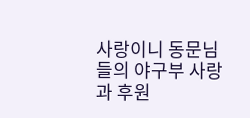사랑이니 동문님들의 야구부 사랑과 후원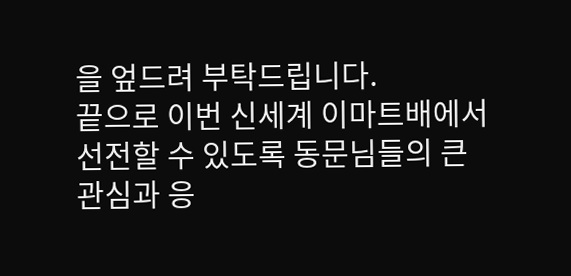을 엎드려 부탁드립니다.
끝으로 이번 신세계 이마트배에서 선전할 수 있도록 동문님들의 큰 관심과 응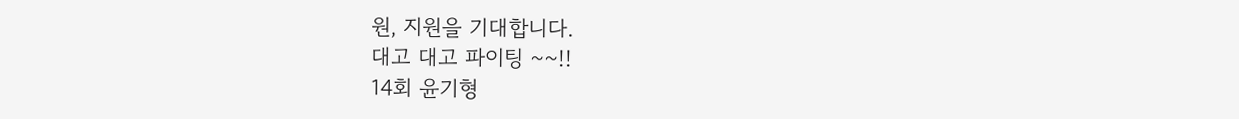원, 지원을 기대합니다.
대고 대고 파이팅 ~~!!
14회 윤기형